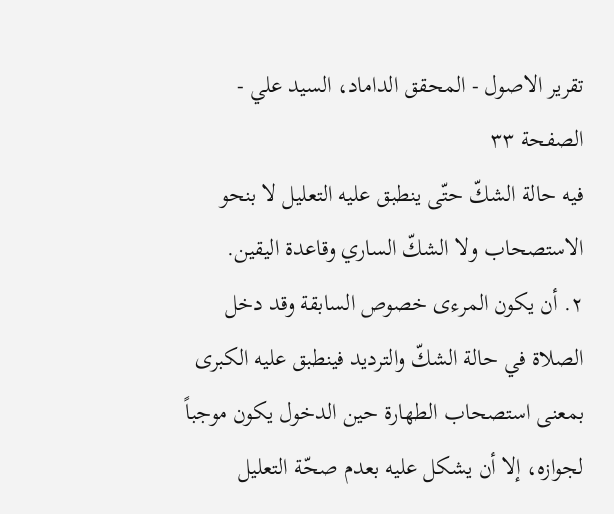تقریر الاصول - المحقق الداماد، السيد علي - الصفحة ٣٣
فيه حالة الشكّ حتّى ينطبق عليه التعليل لا بنحو الاستصحاب ولا الشكّ الساري وقاعدة اليقين.
٢. أن يكون المرءى خصوص السابقة وقد دخل الصلاة في حالة الشكّ والترديد فينطبق عليه الكبرى بمعنى استصحاب الطهارة حين الدخول يكون موجباً لجوازه، إلا أن يشكل عليه بعدم صحّة التعليل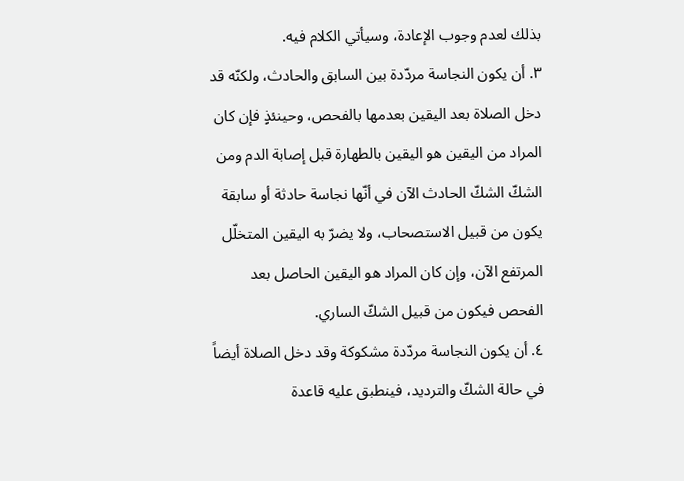بذلك لعدم وجوب الإعادة، وسيأتي الكلام فيه.
٣. أن يكون النجاسة مردّدة بين السابق والحادث، ولكنّه قد دخل الصلاة بعد اليقين بعدمها بالفحص، وحينئذٍ فإن كان المراد من اليقين هو اليقين بالطهارة قبل إصابة الدم ومن الشكّ الشكّ الحادث الآن في أنّها نجاسة حادثة أو سابقة يكون من قبيل الاستصحاب، ولا يضرّ به اليقين المتخلّل المرتفع الآن، وإن كان المراد هو اليقين الحاصل بعد الفحص فيكون من قبيل الشكّ الساري.
٤. أن يكون النجاسة مردّدة مشكوكة وقد دخل الصلاة أيضاً في حالة الشكّ والترديد، فينطبق عليه قاعدة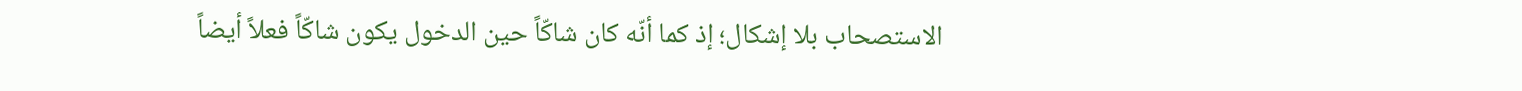الاستصحاب بلا إشكال؛ إذ كما أنّه كان شاكّاً حين الدخول يكون شاكّاً فعلاً أيضاً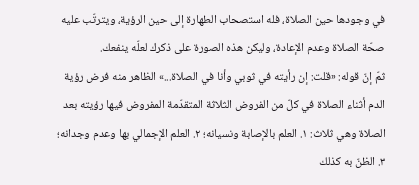في وجودها حين الصلاة، فله استصحاب الطهارة إلى حين الرؤية، ويترتّب عليه صحّة الصلاة وعدم الإعادة، وليكن هذه الصورة على ذكرك لعلّه ينفعك.
ثمّ إنّ قوله: «قلت: إن رأيته في ثوبي وأنا في الصلاة...» الظاهر منه فرض رؤية الدم أثناء الصلاة في كلّ من الفروض الثلاثة المتقدّمة المفروض فيها رؤيته بعد الصلاة وهي ثلاث: ١. العلم بالإصابة ونسيانه؛ ٢. العلم الإجمالي بها وعدم وجدانه؛ ٣. الظنّ به كذلك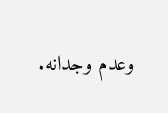وعدم وجدانه.